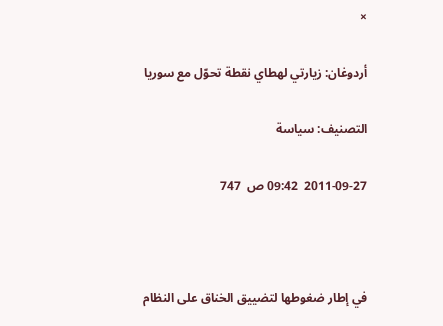×

أردوغان: زيارتي لهطاي نقطة تحوّل مع سوريا

التصنيف: سياسة

2011-09-27  09:42 ص  747



في إطار ضغوطها لتضييق الخناق على النظام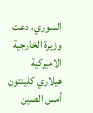السوري، دعت وزيرة الخارجية الاميركية هيلاري كلينتون أمس الصين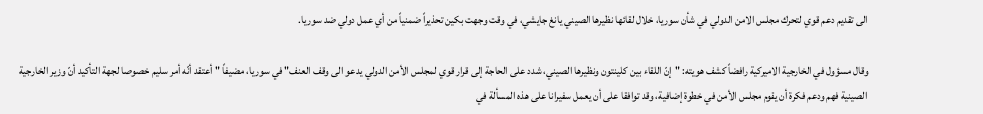الى تقديم دعم قوي لتحرك مجلس الامن الدولي في شأن سوريا، خلال لقائها نظيرها الصيني يانغ جايشي، في وقت وجهت بكين تحذيراً ضمنياً من أي عمل دولي ضد سوريا.

وقال مسؤول في الخارجية الاميركية رافضاً كشف هويته: "إنّ اللقاء بين كلينتون ونظيرها الصيني، شدد على الحاجة إلى قرار قوي لمجلس الأمن الدولي يدعو الى وقف العنف" في سوريا، مضيفاً "أعتقد أنّه أمر سليم خصوصا لجهة التأكيد أنّ وزير الخارجية الصينية فهم ودعم فكرة أن يقوم مجلس الأمن في خطوة إضافية، وقد توافقا على أن يعمل سفيرانا على هذه المسألة في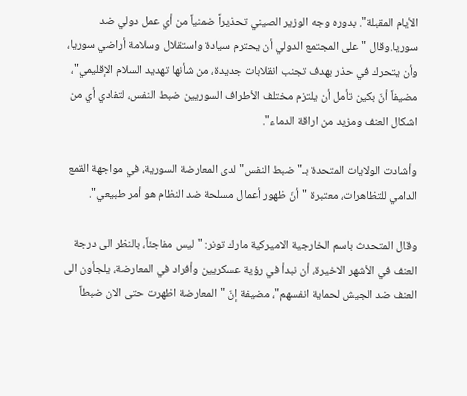الأيام المقبلة". بدوره وجه الوزير الصيني تحذيراً ضمنياً من أي عمل دولي ضد سوريا.وقال "على المجتمع الدولي أن يحترم سيادة واستقلال وسلامة أراضي سوريا، وأن يتحرك في حذر بهدف تجنب انقلابات جديدة، من شأنها تهديد السلام الإقليمي"، مضيفاً أنّ بكين تأمل أن يلتزم مختلف الأطراف السوريين ضبط النفس، لتفادي أي من اشكال العنف ومزيد من اراقة الدماء".

وأشادت الولايات المتحدة بـ"ضبط النفس" لدى المعارضة السورية، في مواجهة القمع الدامي للتظاهرات، معتبرة "أنّ ظهور أعمال مسلحة ضد النظام هو أمر طبيعي".

وقال المتحدث باسم الخارجية الاميركية مارك تونر: "ليس مفاجئاً، بالنظر الى درجة العنف في الأشهر الاخيرة، أن نبدأ في رؤية عسكريين وأفراد في المعارضة، يلجأون الى العنف ضد الجيش لحماية انفسهم"، مضيفة إنّ "المعارضة اظهرت حتى الان ضبطاً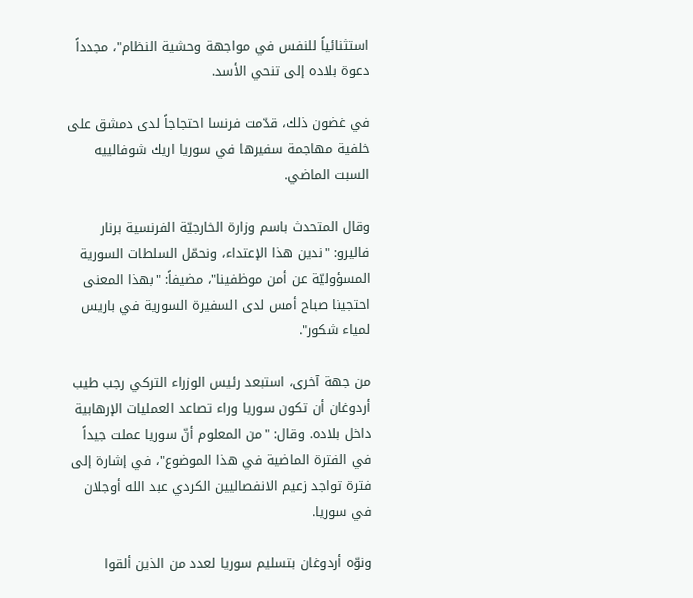استثنائياً للنفس في مواجهة وحشية النظام"، مجدداً دعوة بلاده إلى تنحي الأسد.

في غضون ذلك، قدّمت فرنسا احتجاجاً لدى دمشق على خلفية مهاجمة سفيرها في سوريا اريك شوفالييه السبت الماضي.

وقال المتحدث باسم وزارة الخارجيّة الفرنسية برنار فاليرو: "ندين هذا الإعتداء، ونحمّل السلطات السورية المسؤوليّة عن أمن موظفينا"، مضيفاً: "بهذا المعنى احتجينا صباح أمس لدى السفيرة السورية في باريس لمياء شكور".

من جهة آخرى، استبعد رئيس الوزراء التركي رجب طيب أردوغان أن تكون سوريا وراء تصاعد العمليات الإرهابية داخل بلاده. وقال: "من المعلوم أنّ سوريا عملت جيداً في الفترة الماضية في هذا الموضوع"، في إشارة إلى فترة تواجد زعيم الانفصاليين الكردي عبد الله أوجلان في سوريا.

ونوّه أردوغان بتسليم سوريا لعدد من الذين ألقوا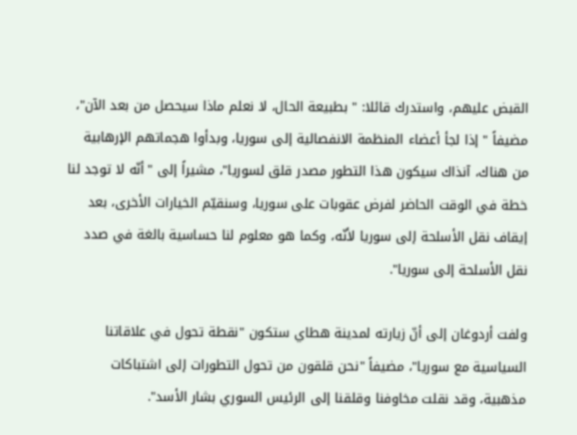القبض عليهم، واستدرك قائلا: " بطبيعة الحال، لا نعلم ماذا سيحصل من بعد الآن"، مضيفاً " إذا لجأ أعضاء المنظمة الانفصالية إلى سوريا، وبدأوا هجماتهم الإرهابية من هناك، آنذاك سيكون هذا التطور مصدر قلق لسوريا"، مشيراً إلى "أنّه لا توجد لنا خطة في الوقت الحاضر لفرض عقوبات على سوريا، وسنقيّم الخيارات الأخرى، بعد إيقاف نقل الأسلحة إلى سوريا لأنّه، وكما هو معلوم لنا حساسية بالغة في صدد نقل الأسلحة إلى سوريا".

ولفت أردوغان إلى أنّ زيارته لمدينة هطاي ستكون "نقطة تحول في علاقاتنا السياسية مع سوريا"، مضيفاً "نحن قلقون من تحول التطورات إلى اشتباكات مذهبية، وقد نقلت مخاوفنا وقلقنا إلى الرئيس السوري بشار الأسد".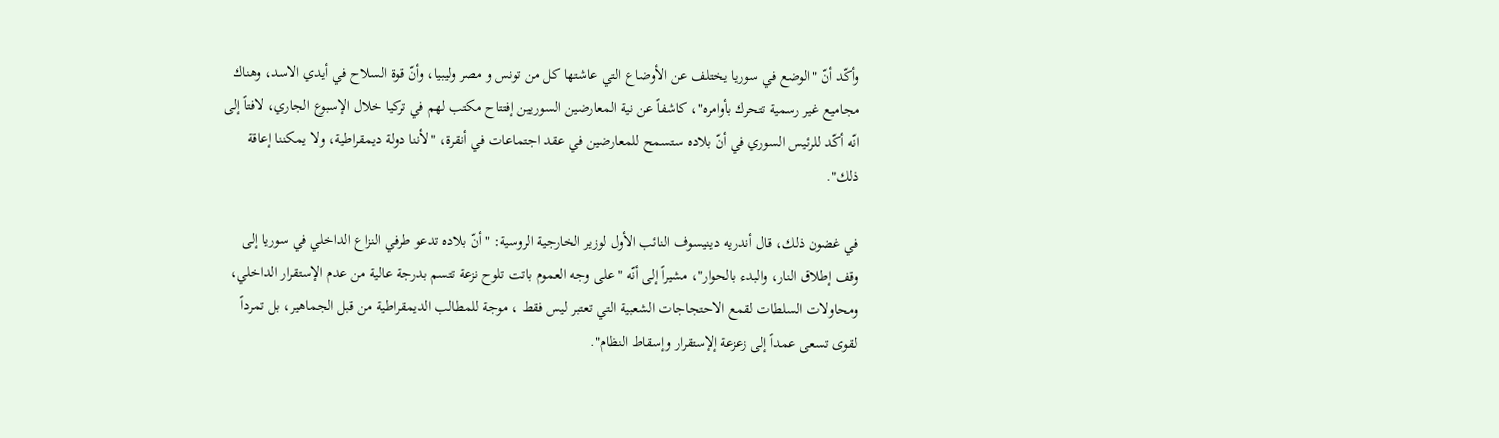وأكّد أنّ "الوضع في سوريا يختلف عن الأوضاع التي عاشتها كل من تونس و مصر وليبيا، وأنّ قوة السلاح في أيدي الاسد، وهناك مجاميع غير رسمية تتحرك بأوامره"، كاشفاً عن نية المعارضين السوريين إفتتاح مكتب لهم في تركيا خلال الإسبوع الجاري، لافتاً إلى انّه أكّد للرئيس السوري في أنّ بلاده ستسمح للمعارضين في عقد اجتماعات في أنقرة، "لأننا دولة ديمقراطية، ولا يمكننا إعاقة ذلك".

في غضون ذلك، قال أندريه دينيسوف النائب الأول لوزير الخارجية الروسية: "أنّ بلاده تدعو طرفي النزاع الداخلي في سوريا إلى وقف إطلاق النار، والبدء بالحوار"، مشيراً إلى أنّه "على وجه العموم باتت تلوح نزعة تتسم بدرجة عالية من عدم الإستقرار الداخلي، ومحاولات السلطات لقمع الاحتجاجات الشعبية التي تعتبر ليس فقط ، موجة للمطالب الديمقراطية من قبل الجماهير، بل تمرداً لقوى تسعى عمداً إلى زعزعة إلإستقرار وإسقاط النظام".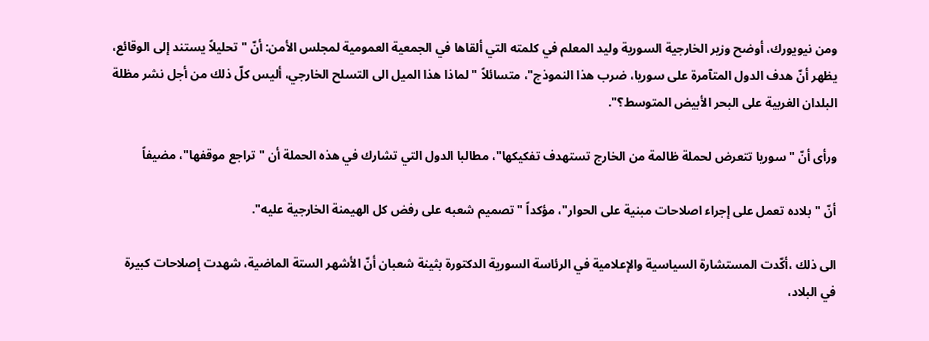ومن نيويورك، أوضح وزير الخارجية السورية وليد المعلم في كلمته التي ألقاها في الجمعية العمومية لمجلس الأمن: أنّ "تحليلاً يستند إلى الوقائع، يظهر أنّ هدف الدول المتآمرة على سوريا، ضرب هذا النموذج"، متسائلاً "لماذا هذا الميل الى التسلح الخارجي، أليس كلّ ذلك من أجل نشر مظلة البلدان الغربية على البحر الأبيض المتوسط؟".

ورأى أنّ "سوريا تتعرض لحملة ظالمة من الخارج تستهدف تفكيكها"، مطالبا الدول التي تشارك في هذه الحملة أن "تراجع موقفها"، مضيفاً

أنّ "بلاده تعمل على إجراء اصلاحات مبنية على الحوار"، مؤكداً "تصميم شعبه على رفض كل الهيمنة الخارجية عليه".

الى ذلك ،أكّدت المستشارة السياسية والإعلامية في الرئاسة السورية الدكتورة بثينة شعبان أنّ الأشهر الستة الماضية، شهدت إصلاحات كبيرة في البلاد،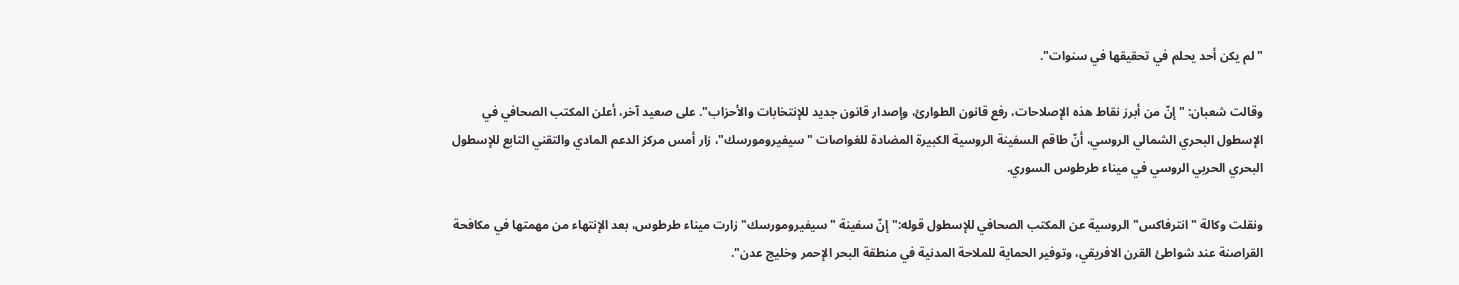"لم يكن أحد يحلم في تحقيقها في سنوات".

وقالت شعبان: "إنّ من أبرز نقاط هذه الإصلاحات، رفع قانون الطوارئ، وإصدار قانون جديد للإنتخابات والأحزاب". على صعيد آخر، أعلن المكتب الصحافي في الإسطول البحري الشمالي الروسي، أنّ طاقم السفينة الروسية الكبيرة المضادة للغواصات "سيفيرومورسك"، زار أمس مركز الدعم المادي والتقني التابع للإسطول البحري الحربي الروسي في ميناء طرطوس السوري.

ونقلت وكالة "انترفاكس" الروسية عن المكتب الصحافي للإسطول قوله:" إنّ سفينة "سيفيرومورسك" زارت ميناء طرطوس، بعد الإنتهاء من مهمتها في مكافحة القراصنة عند شواطئ القرن الافريقي، وتوفير الحماية للملاحة المدنية في منطقة البحر الإحمر وخليج عدن".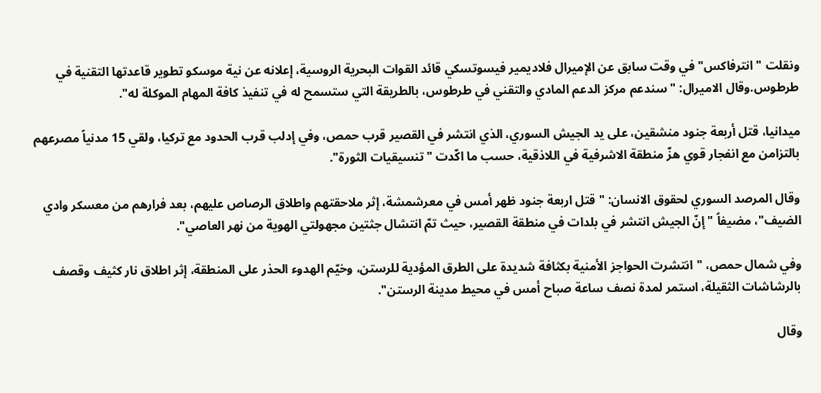ونقلت "انترفاكس" في وقت سابق عن الإميرال فلاديمير فيسوتسكي قائد القوات البحرية الروسية، إعلانه عن نية موسكو تطوير قاعدتها التقنية في طرطوس.وقال الاميرال: "سندعم مركز الدعم المادي والتقني في طرطوس، بالطريقة التي ستسمح له في تنفيذ كافة المهام الموكلة له".

ميدانيا، قتل أربعة جنود منشقين، على يد الجيش السوري، الذي انتشر في القصير قرب حمص، وفي إدلب قرب الحدود مع تركيا، ولقي 15 مدنياً مصرعهم بالتزامن مع انفجار قوي هزّ منطقة الاشرفية في اللاذقية، حسب ما اكّدت "تنسيقيات الثورة".

وقال المرصد السوري لحقوق الانسان: "قتل اربعة جنود ظهر أمس في معرشمشة، إثر ملاحقتهم واطلاق الرصاص عليهم، بعد فرارهم من معسكر وادي الضيف"، مضيفاً "إنّ الجيش انتشر في بلدات في منطقة القصير، حيث تمّ انتشال جثتين مجهولتي الهوية من نهر العاصي".

وفي شمال حمص، "انتشرت الحواجز الأمنية بكثافة شديدة على الطرق المؤدية للرستن، وخيّم الهدوء الحذر على المنطقة، إثر اطلاق نار كثيف وقصف بالرشاشات الثقيلة، استمر لمدة نصف ساعة صباح أمس في محيط مدينة الرستن".

وقال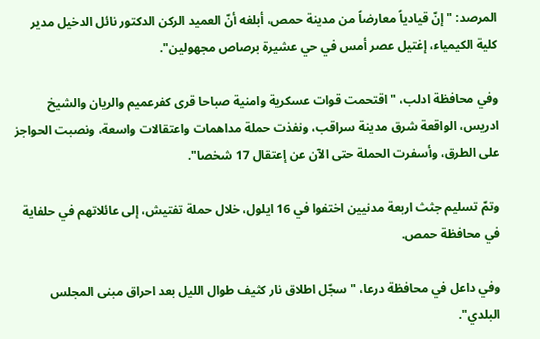المرصد: "إنّ قيادياً معارضاً من مدينة حمص، أبلغه أنّ العميد الركن الدكتور نائل الدخيل مدير كلية الكيمياء، إغتيل عصر أمس في حي عشيرة برصاص مجهولين".

وفي محافظة ادلب، "اقتحمت قوات عسكرية وامنية صباحا قرى كفرعميم والريان والشيخ ادريس، الواقعة شرق مدينة سراقب، ونفذت حملة مداهمات واعتقالات واسعة، ونصبت الحواجز على الطرق، وأسفرت الحملة حتى الآن عن إعتقال 17 شخصا".

وتمّ تسليم جثث اربعة مدنيين اختفوا في 16 ايلول، خلال حملة تفتيش، إلى عائلاتهم في حلفاية في محافظة حمص.

وفي داعل في محافظة درعا، "سجّل اطلاق نار كثيف طوال الليل بعد احراق مبنى المجلس البلدي".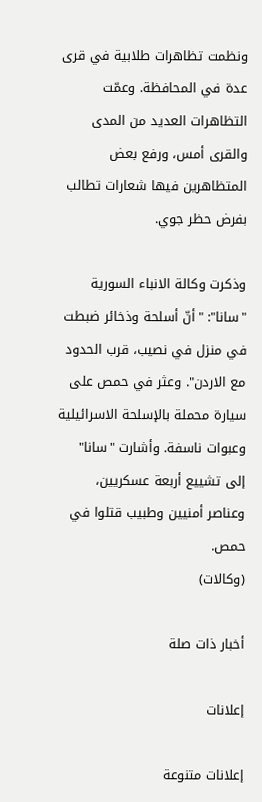ونظمت تظاهرات طلابية في قرى عدة في المحافظة. وعمّت التظاهرات العديد من المدى والقرى أمس، ورفع بعض المتظاهرين فيها شعارات تطالب بفرض حظر جوي.

وذكرت وكالة الانباء السورية "سانا": "أنّ أسلحة وذخائر ضبطت في منزل في نصيب، قرب الحدود مع الاردن". وعثر في حمص على سيارة محملة بالإسلحة الاسرائيلية وعبوات ناسفة. وأشارت "سانا" إلى تشييع أربعة عسكريين، وعناصر أمنيين وطبيب قتلوا في حمص.
(وكالات)

أخبار ذات صلة

إعلانات

إعلانات متنوعة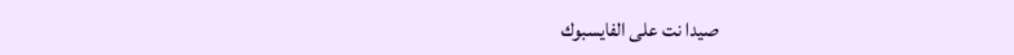صيدا نت على الفايسبوك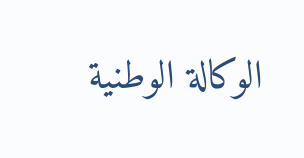الوكالة الوطنية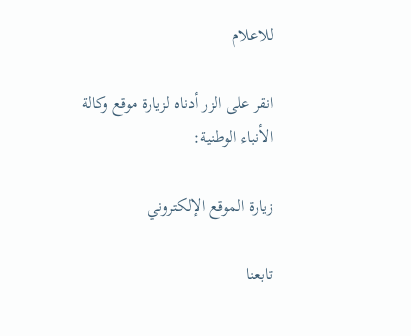للاعلام

انقر على الزر أدناه لزيارة موقع وكالة الأنباء الوطنية:

زيارة الموقع الإلكتروني

تابعنا